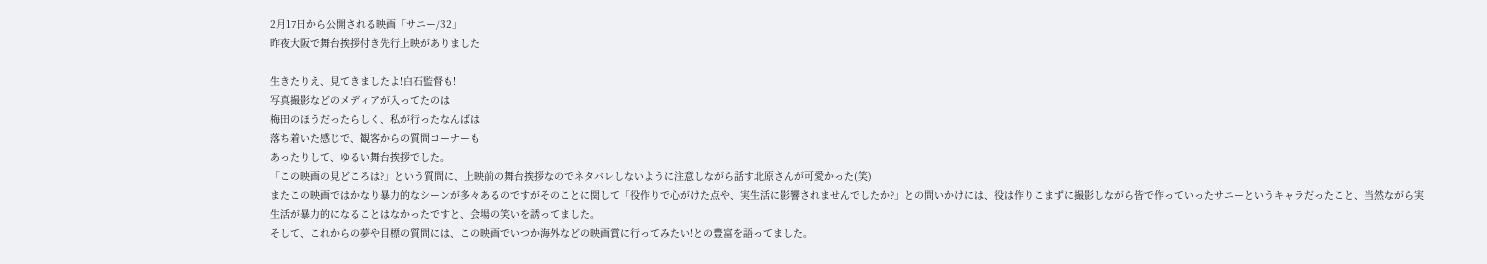2月17日から公開される映画「サニー/32」
昨夜大阪で舞台挨拶付き先行上映がありました

生きたりえ、見てきましたよ!白石監督も!
写真撮影などのメディアが入ってたのは
梅田のほうだったらしく、私が行ったなんばは
落ち着いた感じで、観客からの質問コーナーも
あったりして、ゆるい舞台挨拶でした。
「この映画の見どころは?」という質問に、上映前の舞台挨拶なのでネタバレしないように注意しながら話す北原さんが可愛かった(笑)
またこの映画ではかなり暴力的なシーンが多々あるのですがそのことに関して「役作りで心がけた点や、実生活に影響されませんでしたか?」との問いかけには、役は作りこまずに撮影しながら皆で作っていったサニーというキャラだったこと、当然ながら実生活が暴力的になることはなかったですと、会場の笑いを誘ってました。
そして、これからの夢や目標の質問には、この映画でいつか海外などの映画賞に行ってみたい!との豊富を語ってました。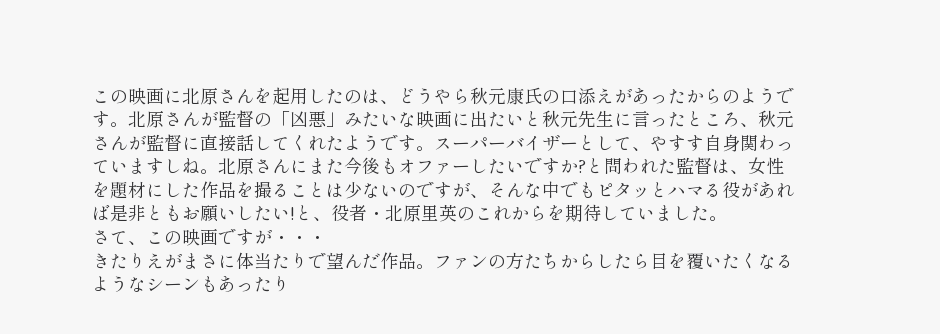この映画に北原さんを起用したのは、どうやら秋元康氏の口添えがあったからのようです。北原さんが監督の「凶悪」みたいな映画に出たいと秋元先生に言ったところ、秋元さんが監督に直接話してくれたようです。スーパーバイザーとして、やすす自身関わっていますしね。北原さんにまた今後もオファーしたいですか?と問われた監督は、女性を題材にした作品を撮ることは少ないのですが、そんな中でもピタッとハマる役があれば是非ともお願いしたい!と、役者・北原里英のこれからを期待していました。
さて、この映画ですが・・・
きたりえがまさに体当たりで望んだ作品。ファンの方たちからしたら目を覆いたくなるようなシーンもあったり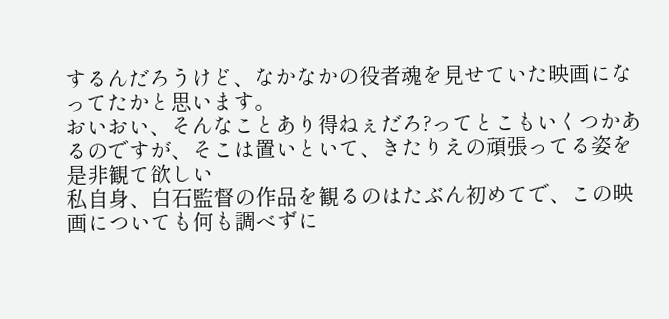するんだろうけど、なかなかの役者魂を見せていた映画になってたかと思います。
おいおい、そんなことあり得ねぇだろ?ってとこもいくつかあるのですが、そこは置いといて、きたりえの頑張ってる姿を是非観て欲しい
私自身、白石監督の作品を観るのはたぶん初めてで、この映画についても何も調べずに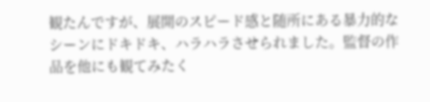観たんですが、展開のスピード感と随所にある暴力的なシーンにドキドキ、ハラハラさせられました。監督の作品を他にも観てみたく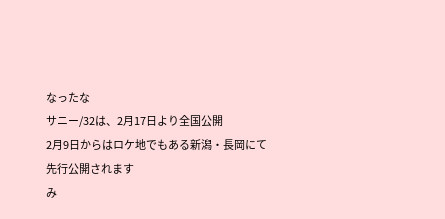なったな
サニー/32は、2月17日より全国公開
2月9日からはロケ地でもある新潟・長岡にて
先行公開されます
み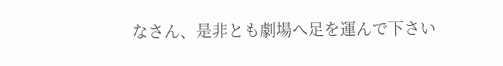なさん、是非とも劇場へ足を運んで下さい